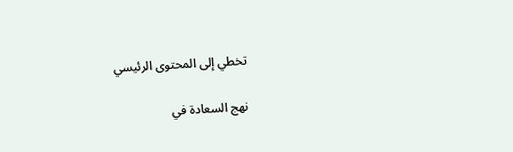تخطي إلى المحتوى الرئيسي

نهج السعادة في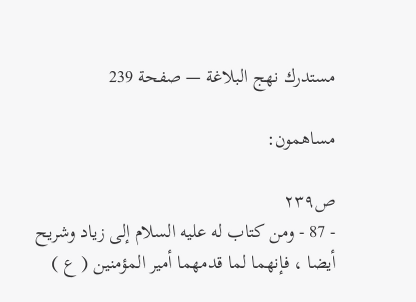مستدرك نهج البلاغة — صفحة 239

مساهمون:

ص٢٣٩
- 87 - ومن كتاب له عليه السلام إلى زياد وشريح أيضا ، فإنهما لما قدمهما أمير المؤمنين ( ع )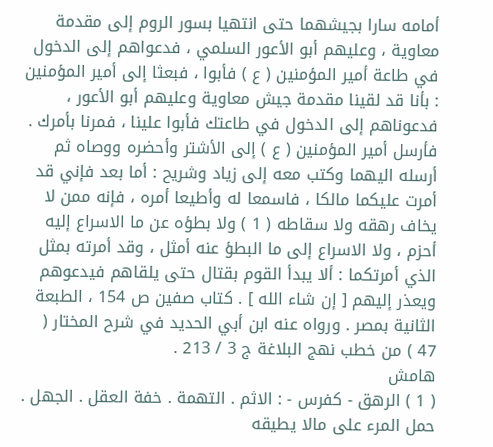أمامه سارا بجيشهما حتى انتهيا بسور الروم إلى مقدمة معاوية ، وعليهم أبو الأعور السلمي ، فدعواهم إلى الدخول في طاعة أمير المؤمنين ( ع ) فأبوا ، فبعثا إلى أمير المؤمنين : بأنا قد لقينا مقدمة جيش معاوية وعليهم أبو الأعور ، فدعوناهم إلى الدخول في طاعتك فأبوا علينا ، فمرنا بأمرك . فأرسل أمير المؤمنين ( ع ) إلى الأشتر وأحضره ووصاه ثم أرسله اليهما وكتب معه إلى زياد وشريح : أما بعد فإني قد أمرت عليكما مالكا ، فاسمعا له وأطيعا أمره ، فإنه ممن لا يخاف رهقه ولا سقاطه ( 1 ) ولا بطؤه عن ما الاسراع إليه أحزم ، ولا الاسراع إلى ما البطؤ عنه أمثل ، وقد أمرته بمثل الذي أمرتكما : ألا يبدأ القوم بقتال حتى يلقاهم فيدعوهم ويعذر إليهم [ إن شاء الله ] . كتاب صفين ص 154 ، الطبعة الثانية بمصر . ورواه عنه ابن أبي الحديد في شرح المختار ( 47 ) من خطب نهج البلاغة ج 3 / 213 .
هامش
( 1 ) الرهق - كفرس - : الاثم . التهمة . خفة العقل . الجهل . حمل المرء على مالا يطيقه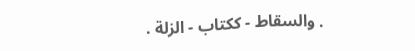. والسقاط - ككتاب - الزلة .